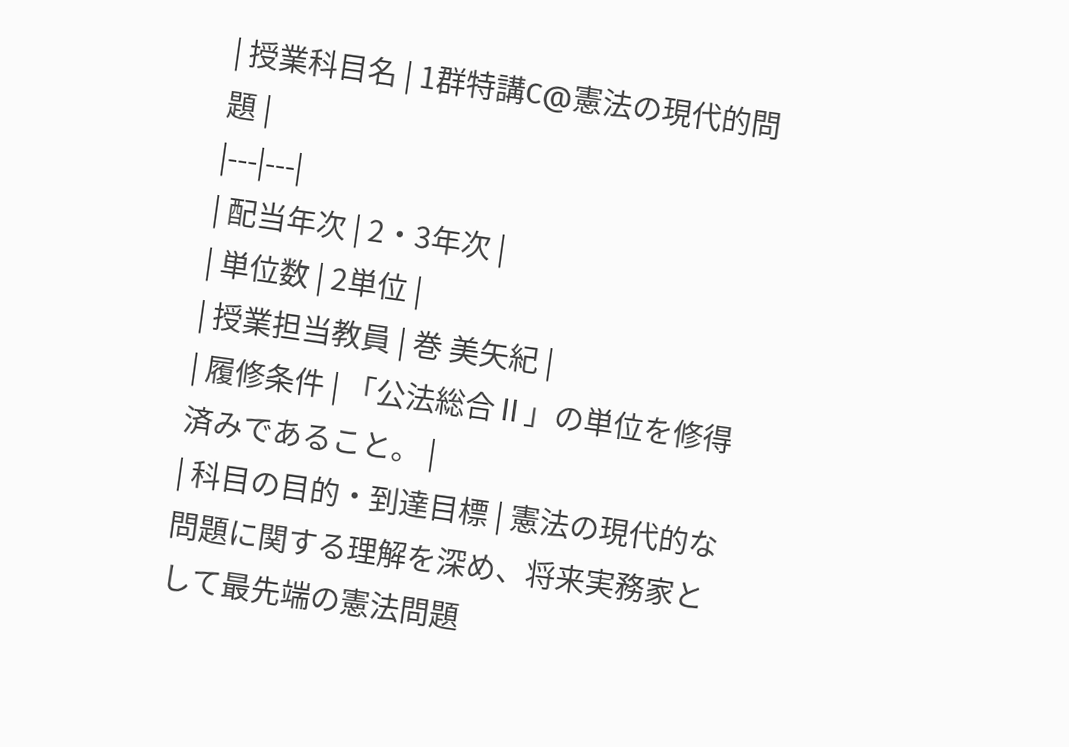| 授業科目名 | 1群特講C@憲法の現代的問題 |
|---|---|
| 配当年次 | 2・3年次 |
| 単位数 | 2単位 |
| 授業担当教員 | 巻 美矢紀 |
| 履修条件 | 「公法総合Ⅱ」の単位を修得済みであること。 |
| 科目の目的・到達目標 | 憲法の現代的な問題に関する理解を深め、将来実務家として最先端の憲法問題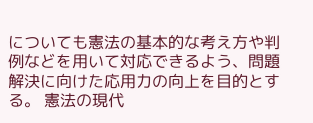についても憲法の基本的な考え方や判例などを用いて対応できるよう、問題解決に向けた応用力の向上を目的とする。 憲法の現代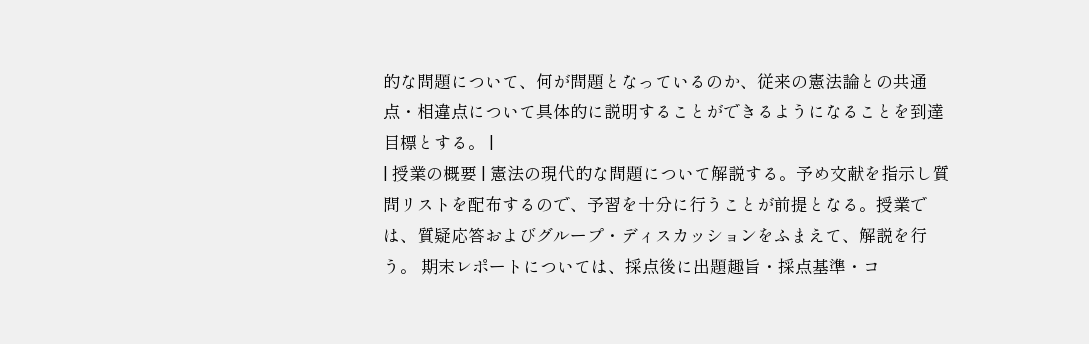的な問題について、何が問題となっているのか、従来の憲法論との共通点・相違点について具体的に説明することができるようになることを到達目標とする。 |
| 授業の概要 | 憲法の現代的な問題について解説する。予め文献を指示し質問リストを配布するので、予習を十分に行うことが前提となる。授業では、質疑応答およびグループ・ディスカッションをふまえて、解説を行う。 期末レポートについては、採点後に出題趣旨・採点基準・コ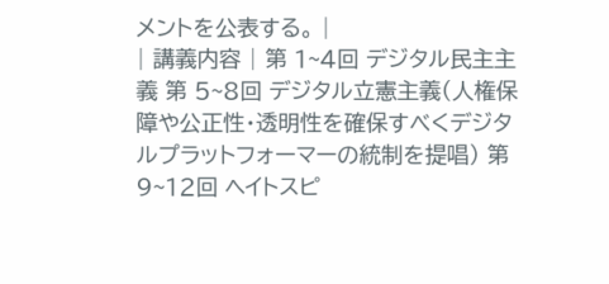メントを公表する。 |
| 講義内容 | 第 1~4回 デジタル民主主義 第 5~8回 デジタル立憲主義(人権保障や公正性・透明性を確保すべくデジタルプラットフォーマーの統制を提唱) 第 9~12回 ヘイトスピ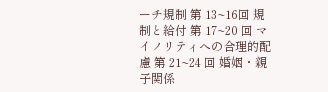ーチ規制 第 13~16回 規制と給付 第 17~20 回 マイノリティへの合理的配慮 第 21~24 回 婚姻・親子関係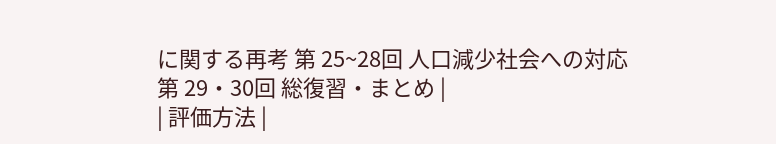に関する再考 第 25~28回 人口減少社会への対応 第 29・30回 総復習・まとめ |
| 評価方法 |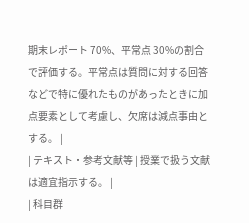期末レポート 70%、平常点 30%の割合で評価する。平常点は質問に対する回答などで特に優れたものがあったときに加点要素として考慮し、欠席は減点事由とする。 |
| テキスト・参考文献等 | 授業で扱う文献は適宜指示する。 |
| 科目群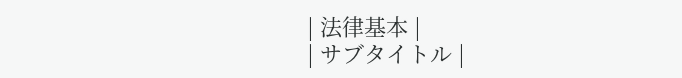| 法律基本 |
| サブタイトル |